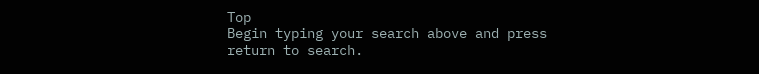Top
Begin typing your search above and press return to search.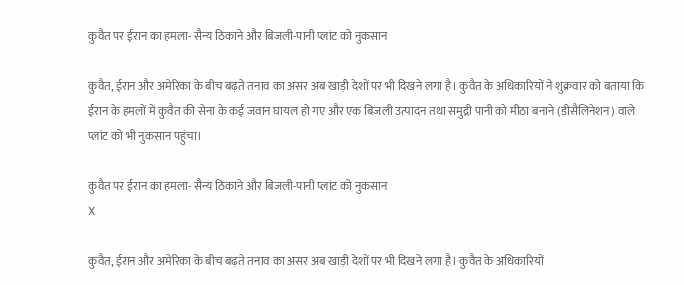कुवैत पर ईरान का हमला- सैन्य ठिकाने और बिजली-पानी प्लांट को नुकसान

कुवैत, ईरान और अमेरिका के बीच बढ़ते तनाव का असर अब खाड़ी देशों पर भी दिखने लगा है। कुवैत के अधिकारियों ने शुक्रवार को बताया क‍ि ईरान के हमलों में कुवैत की सेना के कई जवान घायल हो गए और एक बिजली उत्पादन तथा समुद्री पानी को मीठा बनाने (डीसैलिनेशन) वाले प्लांट को भी नुकसान पहुंचा।

कुवैत पर ईरान का हमला- सैन्य ठिकाने और बिजली-पानी प्लांट को नुकसान
X

कुवैत, ईरान और अमेरिका के बीच बढ़ते तनाव का असर अब खाड़ी देशों पर भी दिखने लगा है। कुवैत के अधिकारियों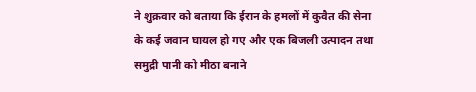ने शुक्रवार को बताया क‍ि ईरान के हमलों में कुवैत की सेना के कई जवान घायल हो गए और एक बिजली उत्पादन तथा समुद्री पानी को मीठा बनाने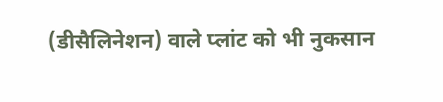(डीसैलिनेशन) वाले प्लांट को भी नुकसान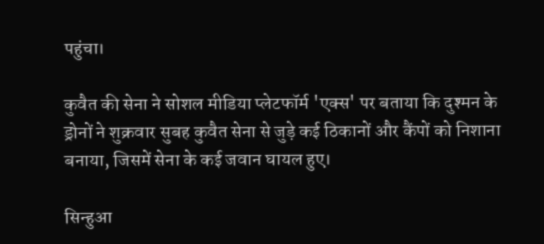पहुंचा।

कुवैत की सेना ने सोशल मीडिया प्लेटफॉर्म 'एक्‍स' पर बताया कि दुश्मन के ड्रोनों ने शुक्रवार सुबह कुवैत सेना से जुड़े कई ठिकानों और कैंपों को निशाना बनाया, ज‍िसमें सेना के कई जवान घायल हुए।

सिन्हुआ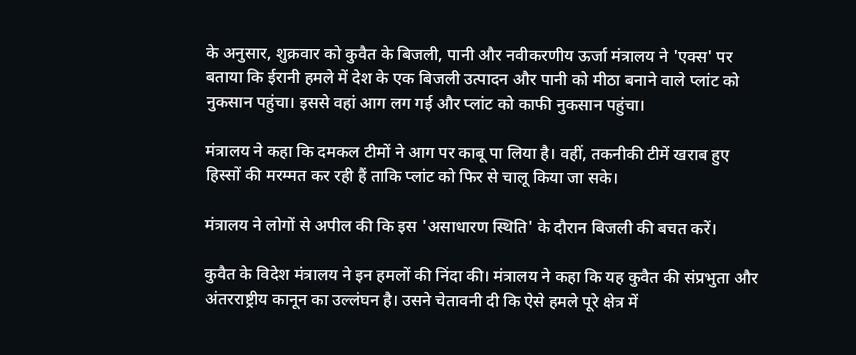के अनुसार, शुक्रवार को कुवैत के बिजली, पानी और नवीकरणीय ऊर्जा मंत्रालय ने 'एक्‍स' पर बताया कि ईरानी हमले में देश के एक बिजली उत्पादन और पानी को मीठा बनाने वाले प्लांट को नुकसान पहुंचा। इससे वहां आग लग गई और प्लांट को काफी नुकसान पहुंचा।

मंत्रालय ने कहा कि दमकल टीमों ने आग पर काबू पा लिया है। वहीं, तकनीकी टीमें खराब हुए हिस्सों की मरम्मत कर रही हैं ताकि प्लांट को फिर से चालू किया जा सके।

मंत्रालय ने लोगों से अपील की कि इस 'असाधारण स्थिति' के दौरान बिजली की बचत करें।

कुवैत के विदेश मंत्रालय ने इन हमलों की निंदा की। मंत्रालय ने कहा कि यह कुवैत की संप्रभुता और अंतरराष्ट्रीय कानून का उल्लंघन है। उसने चेतावनी दी कि ऐसे हमले पूरे क्षेत्र में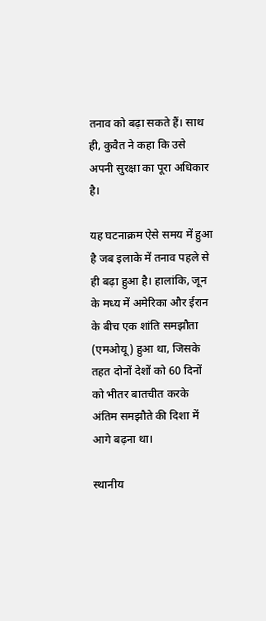तनाव को बढ़ा सकते हैं। साथ ही, कुवैत ने कहा कि उसे अपनी सुरक्षा का पूरा अधिकार है।

यह घटनाक्रम ऐसे समय में हुआ है जब इलाके में तनाव पहले से ही बढ़ा हुआ है। हालांकि, जून के मध्य में अमेरिका और ईरान के बीच एक शांति समझौता (एमओयू) हुआ था, जिसके तहत दोनों देशों को 60 दिनों को भीतर बातचीत करके अंतिम समझौते की दिशा में आगे बढ़ना था।

स्थानीय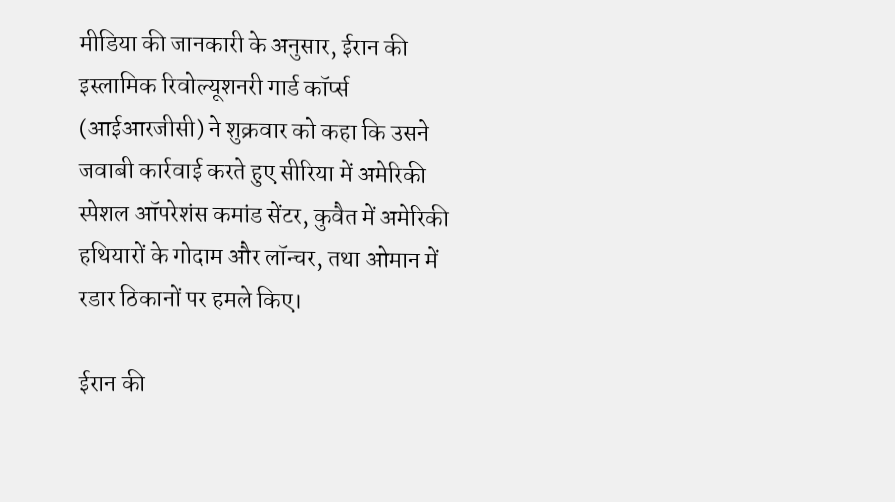मीडिया की जानकारी के अनुसार, ईरान की इस्लामिक रिवोल्यूशनरी गार्ड कॉर्प्स (आईआरजीसी) ने शुक्रवार को कहा कि उसने जवाबी कार्रवाई करते हुए सीरिया में अमेरिकी स्पेशल ऑपरेशंस कमांड सेंटर, कुवैत में अमेरिकी हथियारों के गोदाम और लॉन्चर, तथा ओमान में रडार ठिकानों पर हमले किए।

ईरान की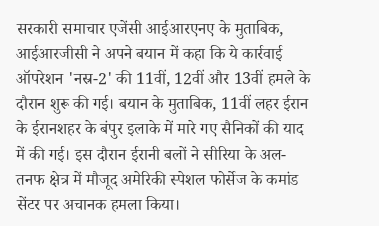सरकारी समाचार एजेंसी आईआरएनए के मुताब‍िक, आईआरजीसी ने अपने बयान में कहा कि ये कार्रवाई ऑपरेशन 'नस्र-2' की 11वीं, 12वीं और 13वीं हमले के दौरान शुरू की गई। बयान के मुताबिक, 11वीं लहर ईरान के ईरानशहर के बंपुर इलाके में मारे गए सैनिकों की याद में की गई। इस दौरान ईरानी बलों ने सीरिया के अल-तनफ क्षेत्र में मौजूद अमेरिकी स्पेशल फोर्सेज के कमांड सेंटर पर अचानक हमला किया।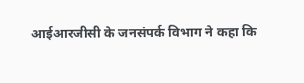आईआरजीसी के जनसंपर्क विभाग ने कहा कि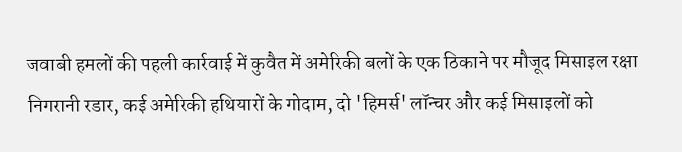जवाबी हमलों की पहली कार्रवाई में कुवैत में अमेरिकी बलों के एक ठिकाने पर मौजूद मिसाइल रक्षा निगरानी रडार, कई अमेरिकी हथियारों के गोदाम, दो 'हिमर्स' लॉन्चर और कई मिसाइलों को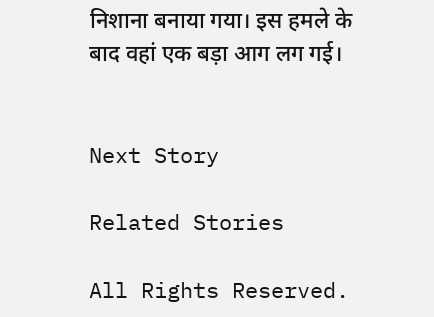निशाना बनाया गया। इस हमले के बाद वहां एक बड़ा आग लग गई।


Next Story

Related Stories

All Rights Reserved.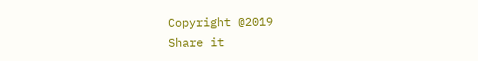Copyright @2019
Share it